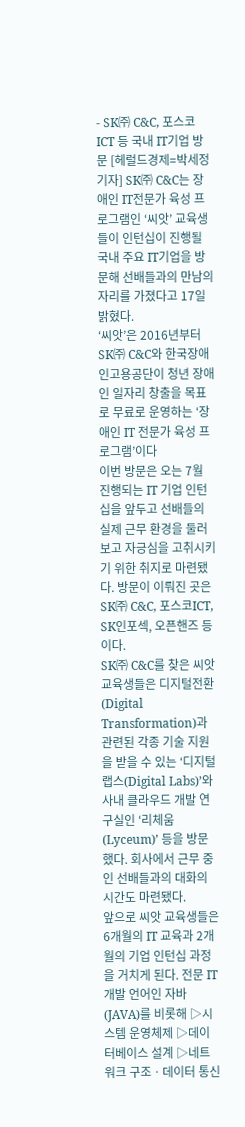- SK㈜ C&C, 포스코ICT 등 국내 IT기업 방문 [헤럴드경제=박세정 기자] SK㈜ C&C는 장애인 IT전문가 육성 프로그램인 ‘씨앗’ 교육생들이 인턴십이 진행될 국내 주요 IT기업을 방문해 선배들과의 만남의 자리를 가졌다고 17일 밝혔다.
‘씨앗’은 2016년부터 SK㈜ C&C와 한국장애인고용공단이 청년 장애인 일자리 창출을 목표로 무료로 운영하는 ‘장애인 IT 전문가 육성 프로그램’이다
이번 방문은 오는 7월 진행되는 IT 기업 인턴십을 앞두고 선배들의 실제 근무 환경을 둘러보고 자긍심을 고취시키기 위한 취지로 마련됐다. 방문이 이뤄진 곳은 SK㈜ C&C, 포스코ICT, SK인포섹, 오픈핸즈 등이다.
SK㈜ C&C를 찾은 씨앗 교육생들은 디지털전환(Digital Transformation)과 관련된 각종 기술 지원을 받을 수 있는 ‘디지털 랩스(Digital Labs)’와 사내 클라우드 개발 연구실인 ‘리체움(Lyceum)’ 등을 방문했다. 회사에서 근무 중인 선배들과의 대화의 시간도 마련됐다.
앞으로 씨앗 교육생들은 6개월의 IT 교육과 2개월의 기업 인턴십 과정을 거치게 된다. 전문 IT 개발 언어인 자바(JAVA)를 비롯해 ▷시스템 운영체제 ▷데이터베이스 설계 ▷네트워크 구조ㆍ데이터 통신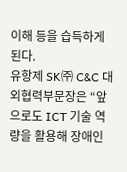이해 등을 습득하게 된다.
유항제 SK㈜ C&C 대외협력부문장은 “앞으로도 ICT 기술 역량을 활용해 장애인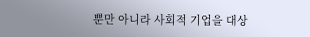뿐만 아니라 사회적 기업을 대상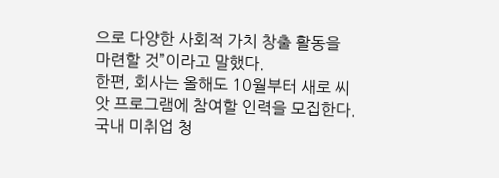으로 다양한 사회적 가치 창출 활동을 마련할 것”이라고 말했다.
한편, 회사는 올해도 10월부터 새로 씨앗 프로그램에 참여할 인력을 모집한다. 국내 미취업 청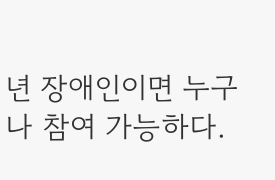년 장애인이면 누구나 참여 가능하다.